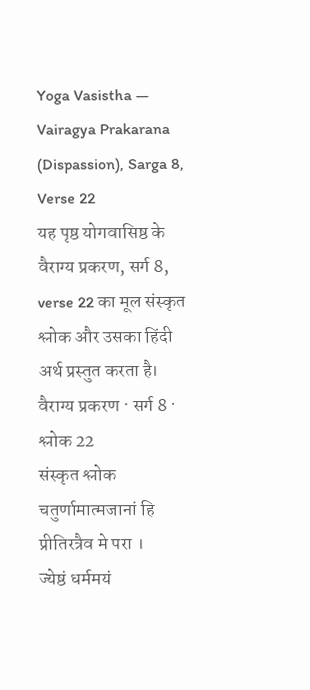Yoga Vasistha — Vairagya Prakarana (Dispassion), Sarga 8, Verse 22
यह पृष्ठ योगवासिष्ठ के वैराग्य प्रकरण, सर्ग 8, verse 22 का मूल संस्कृत श्लोक और उसका हिंदी अर्थ प्रस्तुत करता है।
वैराग्य प्रकरण · सर्ग 8 · श्लोक 22
संस्कृत श्लोक
चतुर्णामात्मजानां हि प्रीतिरत्रैव मे परा ।
ज्येष्ठं धर्ममयं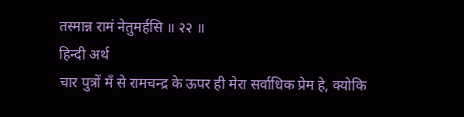तस्मान्न रामं नेतुमर्हसि ॥ २२ ॥
हिन्दी अर्थ
चार पुत्रों मँ से रामचन्द्र के ऊपर ही मेरा सर्वाधिक प्रेम हे, क्योकि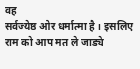वह
सर्वज्येष्ठ ओर धर्मात्मा है । इसलिए राम को आप मत ले जाड्ये